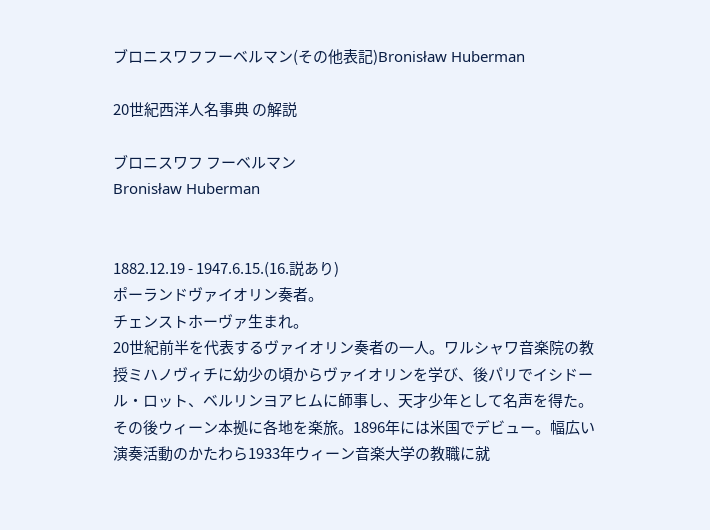ブロニスワフフーベルマン(その他表記)Bronisław Huberman

20世紀西洋人名事典 の解説

ブロニスワフ フーベルマン
Bronisław Huberman


1882.12.19 - 1947.6.15.(16.説あり)
ポーランドヴァイオリン奏者。
チェンストホーヴァ生まれ。
20世紀前半を代表するヴァイオリン奏者の一人。ワルシャワ音楽院の教授ミハノヴィチに幼少の頃からヴァイオリンを学び、後パリでイシドール・ロット、ベルリンヨアヒムに師事し、天才少年として名声を得た。その後ウィーン本拠に各地を楽旅。1896年には米国でデビュー。幅広い演奏活動のかたわら1933年ウィーン音楽大学の教職に就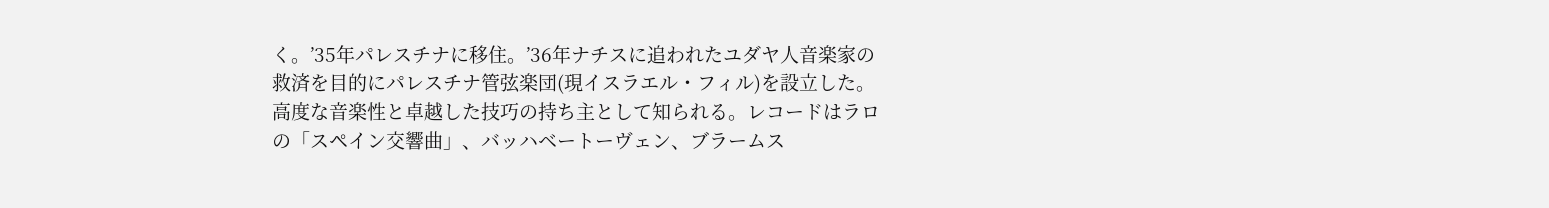く。’35年パレスチナに移住。’36年ナチスに追われたユダヤ人音楽家の救済を目的にパレスチナ管弦楽団(現イスラエル・フィル)を設立した。高度な音楽性と卓越した技巧の持ち主として知られる。レコードはラロの「スペイン交響曲」、バッハベートーヴェン、ブラームス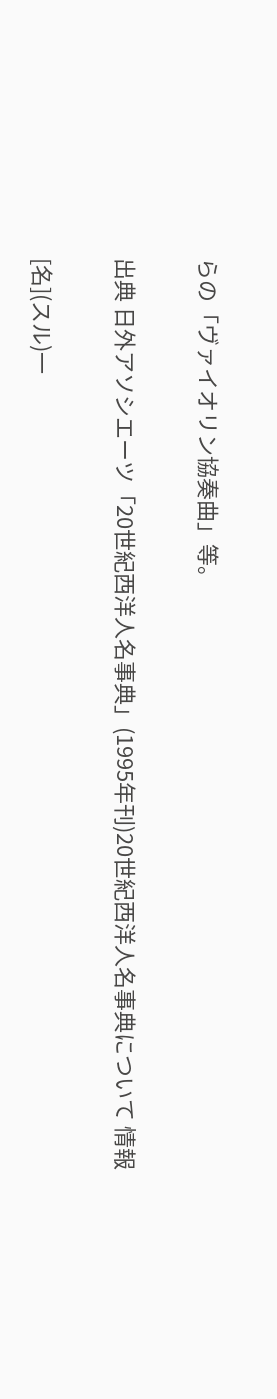らの「ヴァイオリン協奏曲」等。

出典 日外アソシエーツ「20世紀西洋人名事典」(1995年刊)20世紀西洋人名事典について 情報

[名](スル)一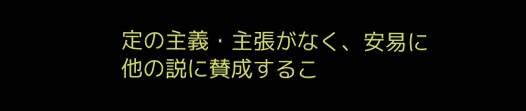定の主義・主張がなく、安易に他の説に賛成するこ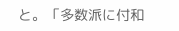と。「多数派に付和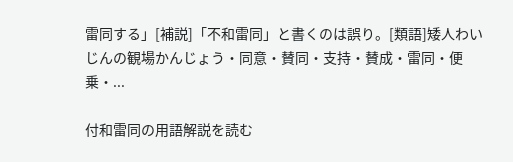雷同する」[補説]「不和雷同」と書くのは誤り。[類語]矮人わいじんの観場かんじょう・同意・賛同・支持・賛成・雷同・便乗・...

付和雷同の用語解説を読む